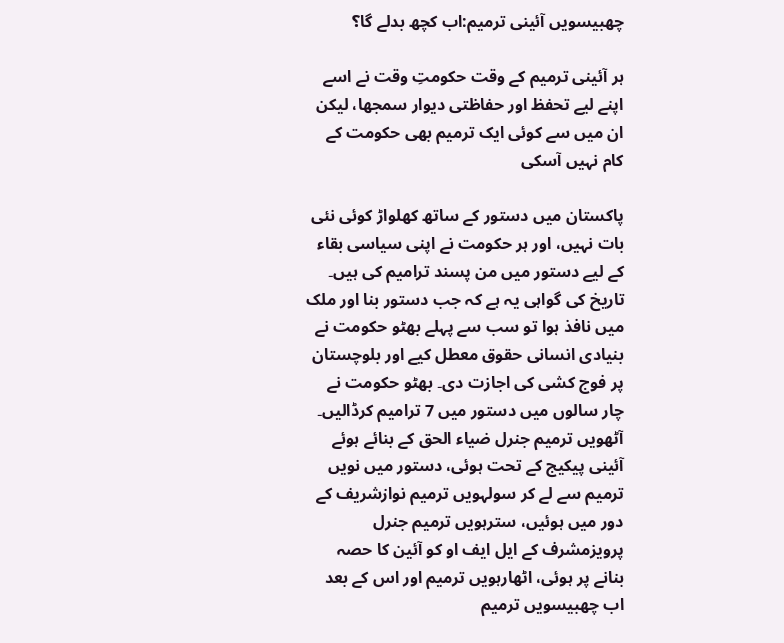چھبیسویں آئینی ترمیم:اب کچھ بدلے گا؟

ہر آئینی ترمیم کے وقت حکومتِ وقت نے اسے اپنے لیے تحفظ اور حفاظتی دیوار سمجھا، لیکن ان میں سے کوئی ایک ترمیم بھی حکومت کے کام نہیں آسکی

پاکستان میں دستور کے ساتھ کھلواڑ کوئی نئی بات نہیں، اور ہر حکومت نے اپنی سیاسی بقاء کے لیے دستور میں من پسند ترامیم کی ہیں۔ تاریخ کی گواہی یہ ہے کہ جب دستور بنا اور ملک میں نافذ ہوا تو سب سے پہلے بھٹو حکومت نے بنیادی انسانی حقوق معطل کیے اور بلوچستان پر فوج کشی کی اجازت دی۔ بھٹو حکومت نے چار سالوں میں دستور میں 7 ترامیم کرڈالیں۔ آٹھویں ترمیم جنرل ضیاء الحق کے بنائے ہوئے آئینی پیکیج کے تحت ہوئی، دستور میں نویں ترمیم سے لے کر سولہویں ترمیم نوازشریف کے دور میں ہوئیں، سترہویں ترمیم جنرل پرویزمشرف کے ایل ایف او کو آئین کا حصہ بنانے پر ہوئی، اٹھارہویں ترمیم اور اس کے بعد اب چھبیسویں ترمیم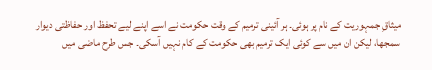میثاقِ جمہوریت کے نام پر ہوئی۔ ہر آئینی ترمیم کے وقت حکومت نے اسے اپنے لیے تحفظ اور حفاظتی دیوار سمجھا، لیکن ان میں سے کوئی ایک ترمیم بھی حکومت کے کام نہیں آسکی۔ جس طرح ماضی میں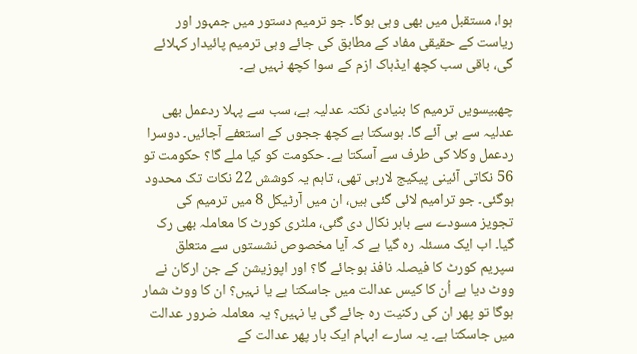ہوا، مستقبل میں بھی وہی ہوگا۔ جو ترمیم دستور میں جمہور اور ریاست کے حقیقی مفاد کے مطابق کی جائے وہی ترمیم پائیدار کہلائے گی، باقی سب کچھ ایڈہاک ازم کے سوا کچھ نہیں ہے۔

چھبیسویں ترمیم کا بنیادی نکتہ عدلیہ ہے، سب سے پہلا ردعمل بھی عدلیہ سے ہی آئے گا۔ ہوسکتا ہے کچھ ججوں کے استعفے آجائیں۔ دوسرا ردعمل وکلا کی طرف سے آسکتا ہے۔ حکومت کو کیا ملے گا؟ حکومت تو 56 نکاتی آئینی پیکیج لارہی تھی، تاہم یہ کوشش 22 نکات تک محدود ہوگئی۔ جو ترامیم لائی گئی ہیں، ان میں آرٹیکل 8 میں ترمیم کی تجویز مسودے سے باہر نکال دی گئی، ملٹری کورٹ کا معاملہ بھی رک گیا۔ اب ایک مسئلہ رہ گیا ہے کہ آیا مخصوص نشستوں سے متعلق سپریم کورٹ کا فیصلہ نافذ ہوجائے گا؟ اور اپوزیشن کے جن ارکان نے ووٹ دیا ہے اُن کا کیس عدالت میں جاسکتا ہے یا نہیں؟ ان کا ووٹ شمار ہوگا تو پھر ان کی رکنیت رہ جائے گی یا نہیں؟ یہ معاملہ ضرور عدالت میں جاسکتا ہے۔ یہ سارے ابہام ایک بار پھر عدالت کے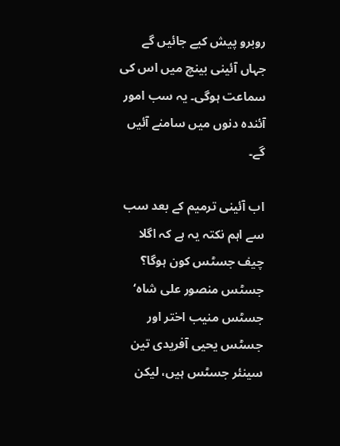روبرو پیش کیے جائیں گے جہاں آئینی بینچ میں اس کی سماعت ہوگی۔ یہ سب امور آئندہ دنوں میں سامنے آئیں گے۔

اب آئینی ترمیم کے بعد سب سے اہم نکتہ یہ ہے کہ اگلا چیف جسٹس کون ہوگا؟ جسٹس منصور علی شاہ‘ جسٹس منیب اختر اور جسٹس یحیی آفریدی تین سینئر جسٹس ہیں، لیکن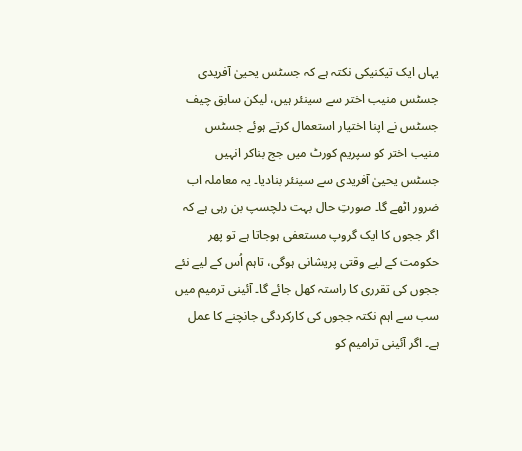یہاں ایک تیکنیکی نکتہ ہے کہ جسٹس یحییٰ آفریدی جسٹس منیب اختر سے سینئر ہیں، لیکن سابق چیف جسٹس نے اپنا اختیار استعمال کرتے ہوئے جسٹس منیب اختر کو سپریم کورٹ میں جج بناکر انہیں جسٹس یحییٰ آفریدی سے سینئر بنادیا۔ یہ معاملہ اب ضرور اٹھے گا۔ صورتِ حال بہت دلچسپ بن رہی ہے کہ اگر ججوں کا ایک گروپ مستعفی ہوجاتا ہے تو پھر حکومت کے لیے وقتی پریشانی ہوگی، تاہم اُس کے لیے نئے ججوں کی تقرری کا راستہ کھل جائے گا۔ آئینی ترمیم میں سب سے اہم نکتہ ججوں کی کارکردگی جانچنے کا عمل ہے۔ اگر آئینی ترامیم کو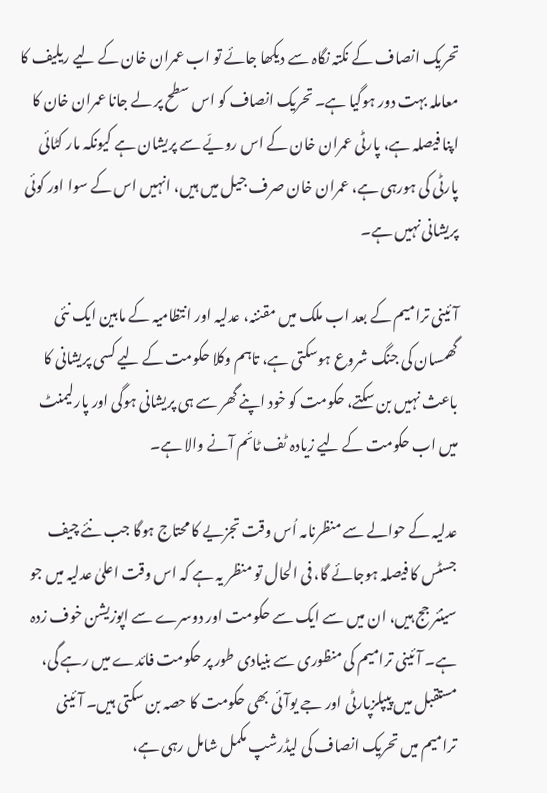تحریک انصاف کے نکتہ نگاہ سے دیکھا جائے تو اب عمران خان کے لیے ریلیف کا معاملہ بہت دور ہوگیا ہے۔ تحریک انصاف کو اس سطح پر لے جانا عمران خان کا اپنا فیصلہ ہے، پارٹی عمران خان کے اس رویّے سے پریشان ہے کیونکہ مار کٹائی پارٹی کی ہورہی ہے، عمران خان صرف جیل میں ہیں، انہیں اس کے سوا اور کوئی پریشانی نہیں ہے۔

آئینی ترامیم کے بعد اب ملک میں مقننہ، عدلیہ اور انتظامیہ کے مابین ایک نئی گھمسان کی جنگ شروع ہوسکتی ہے، تاہم وکلا حکومت کے لیے کسی پریشانی کا باعث نہیں بن سکتے، حکومت کو خود اپنے گھر سے ہی پریشانی ہوگی اور پارلیمنٹ میں اب حکومت کے لیے زیادہ ٹف ٹائم آنے والا ہے۔

عدلیہ کے حوالے سے منظرنامہ اُس وقت تجزیے کا محتاج ہوگا جب نئے چیف جسٹس کا فیصلہ ہوجائے گا، فی الحال تو منظر یہ ہے کہ اس وقت اعلیٰ عدلیہ میں جو سینئر جج ہیں، ان میں سے ایک سے حکومت اور دوسرے سے اپوزیشن خوف زدہ ہے۔ آئینی ترامیم کی منظوری سے بنیادی طور پر حکومت فائدے میں رہے گی، مستقبل میں پیپلزپارٹی اور جے یوآئی بھی حکومت کا حصہ بن سکتی ہیں۔ آئینی ترامیم میں تحریک انصاف کی لیڈرشپ مکمل شامل رہی ہے،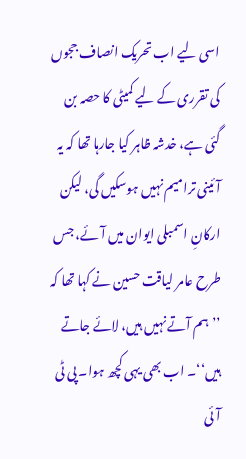اسی لیے اب تحریک انصاف ججوں کی تقرری کے لیے کمیٹی کا حصہ بن گئی ہے، خدشہ ظاہر کیا جارہا تھا کہ یہ آئینی ترامیم نہیں ہوسکیں گی، لیکن ارکانِ اسمبلی ایوان میں آئے، جس طرح عامر لیاقت حسین نے کہا تھا کہ ’’ہم آتے نہیں ہیں، لائے جاتے ہیں‘‘۔ اب بھی یہی کچھ ہوا۔ پی ٹی آئی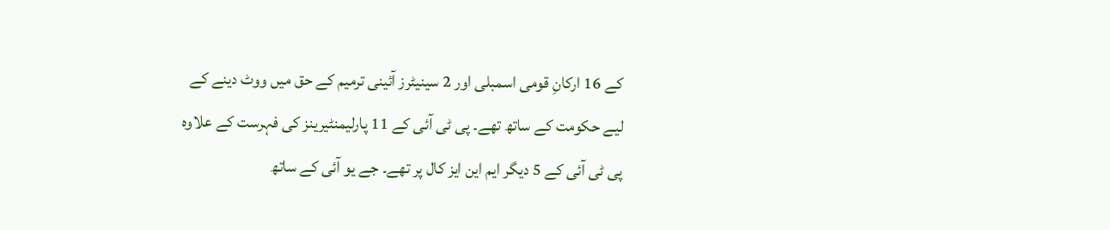کے 16 ارکانِ قومی اسمبلی اور 2 سینیٹرز آئینی ترمیم کے حق میں ووٹ دینے کے لیے حکومت کے ساتھ تھے۔ پی ٹی آئی کے 11 پارلیمنٹیرینز کی فہرست کے علاوہ پی ٹی آئی کے 5 دیگر ایم این ایز کال پر تھے۔ جے یو آئی کے ساتھ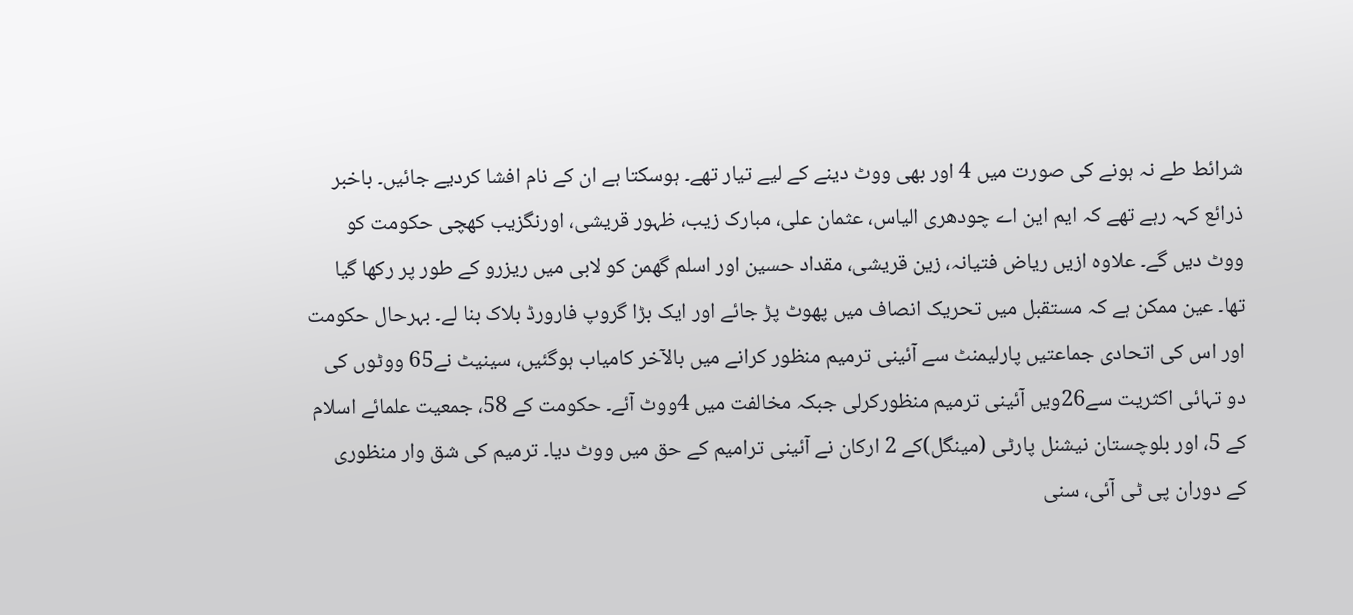شرائط طے نہ ہونے کی صورت میں 4 اور بھی ووٹ دینے کے لیے تیار تھے۔ ہوسکتا ہے ان کے نام افشا کردیے جائیں۔ باخبر ذرائع کہہ رہے تھے کہ ایم این اے چودھری الیاس، عثمان علی، مبارک زیب، ظہور قریشی، اورنگزیب کھچی حکومت کو ووٹ دیں گے۔ علاوہ ازیں ریاض فتیانہ، زین قریشی، مقداد حسین اور اسلم گھمن کو لابی میں ریزرو کے طور پر رکھا گیا تھا۔ عین ممکن ہے کہ مستقبل میں تحریک انصاف میں پھوٹ پڑ جائے اور ایک بڑا گروپ فارورڈ بلاک بنا لے۔ بہرحال حکومت اور اس کی اتحادی جماعتیں پارلیمنٹ سے آئینی ترمیم منظور کرانے میں بالآخر کامیاب ہوگئیں، سینیٹ نے65 ووٹوں کی دو تہائی اکثریت سے26ویں آئینی ترمیم منظورکرلی جبکہ مخالفت میں 4ووٹ آئے۔ حکومت کے 58، جمعیت علمائے اسلام کے 5، اور بلوچستان نیشنل پارٹی (مینگل)کے 2 ارکان نے آئینی ترامیم کے حق میں ووٹ دیا۔ ترمیم کی شق وار منظوری کے دوران پی ٹی آئی، سنی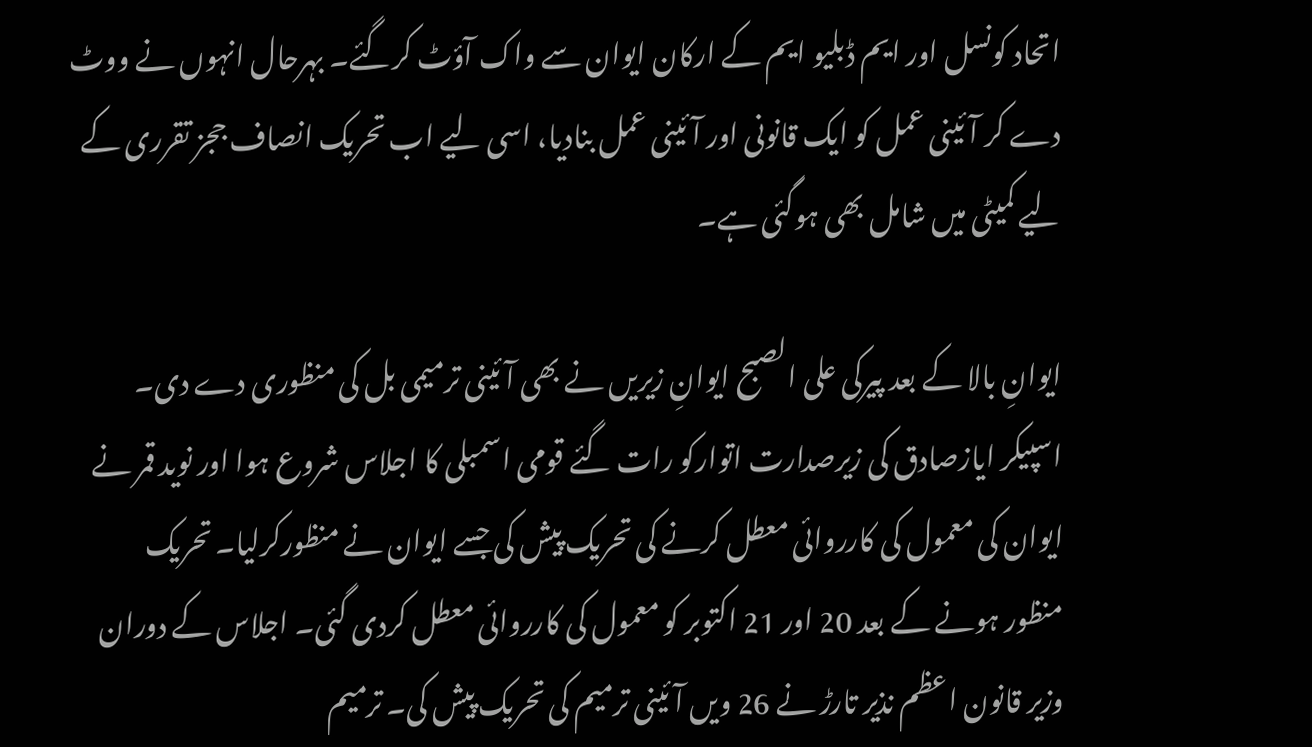اتحاد کونسل اور ایم ڈبلیو ایم کے ارکان ایوان سے واک آؤٹ کرگئے۔ بہرحال انہوں نے ووٹ دے کر آئینی عمل کو ایک قانونی اور آئینی عمل بنادیا، اسی لیے اب تحریک انصاف ججز تقرری کے لیے کمیٹی میں شامل بھی ہوگئی ہے۔

ایوانِ بالا کے بعد پیرکی علی الصبح ایوانِ زیریں نے بھی آئینی ترمیمی بل کی منظوری دے دی۔ اسپیکر ایازصادق کی زیرصدارت اتوارکو رات گئے قومی اسمبلی کا اجلاس شروع ہوا اور نوید قمر نے ایوان کی معمول کی کارروائی معطل کرنے کی تحریک پیش کی جسے ایوان نے منظورکرلیا۔ تحریک منظور ہونے کے بعد 20 اور 21 اکتوبر کو معمول کی کارروائی معطل کردی گئی۔ اجلاس کے دوران وزیر قانون اعظم نذیر تارڑ نے 26 ویں آئینی ترمیم کی تحریک پیش کی۔ ترمیم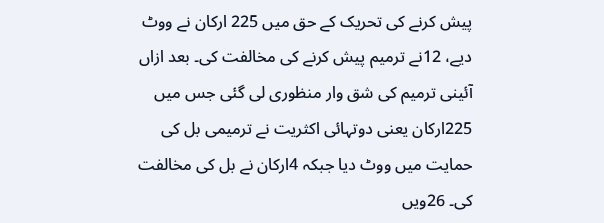پیش کرنے کی تحریک کے حق میں 225 ارکان نے ووٹ دیے، 12نے ترمیم پیش کرنے کی مخالفت کی۔ بعد ازاں آئینی ترمیم کی شق وار منظوری لی گئی جس میں 225ارکان یعنی دوتہائی اکثریت نے ترمیمی بل کی حمایت میں ووٹ دیا جبکہ 4ارکان نے بل کی مخالفت کی۔ 26ویں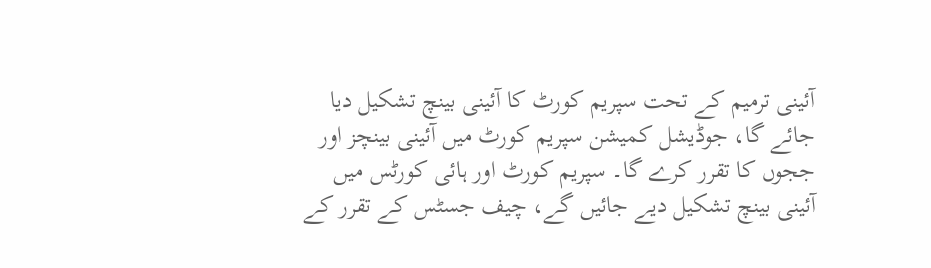آئینی ترمیم کے تحت سپریم کورٹ کا آئینی بینچ تشکیل دیا جائے گا، جوڈیشل کمیشن سپریم کورٹ میں آئینی بینچز اور ججوں کا تقرر کرے گا۔ سپریم کورٹ اور ہائی کورٹس میں آئینی بینچ تشکیل دیے جائیں گے، چیف جسٹس کے تقرر کے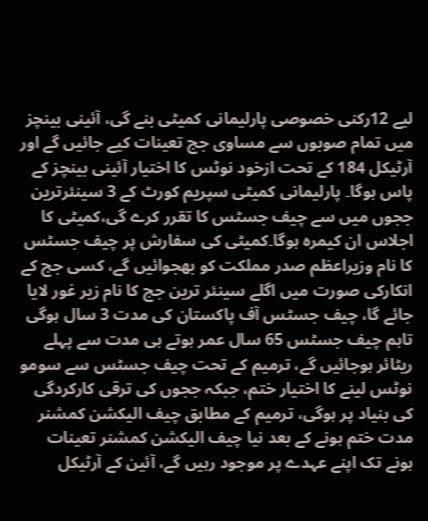لیے 12رکنی خصوصی پارلیمانی کمیٹی بنے گی، آئینی بینچز میں تمام صوبوں سے مساوی جج تعینات کیے جائیں گے اور آرٹیکل 184 کے تحت ازخود نوٹس کا اختیار آئینی بینچز کے پاس ہوگا۔ پارلیمانی کمیٹی سپریم کورٹ کے 3 سینئرترین ججوں میں سے چیف جسٹس کا تقرر کرے گی،کمیٹی کا اجلاس ان کیمرہ ہوگا۔کمیٹی کی سفارش پر چیف جسٹس کا نام وزیراعظم صدر مملکت کو بھجوائیں گے، کسی جج کے انکارکی صورت میں اگلے سینئر ترین جج کا نام زیر غور لایا جائے گا، چیف جسٹس آف پاکستان کی مدت 3 سال ہوگی تاہم چیف جسٹس 65 سال عمر ہوتے ہی مدت سے پہلے ریٹائر ہوجائیں گے، ترمیم کے تحت چیف جسٹس سے سومو نوٹس لینے کا اختیار ختم، جبکہ ججوں کی ترقی کارکردگی کی بنیاد پر ہوگی، ترمیم کے مطابق چیف الیکشن کمشنر مدت ختم ہونے کے بعد نیا چیف الیکشن کمشنر تعینات ہونے تک اپنے عہدے پر موجود رہیں گے، آئین کے آرٹیکل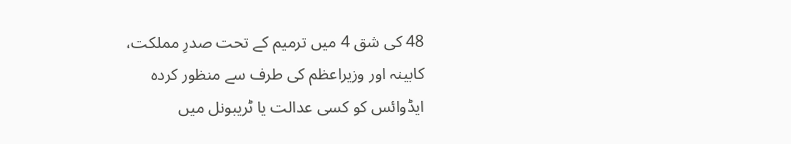48 کی شق 4 میں ترمیم کے تحت صدرِ مملکت، کابینہ اور وزیراعظم کی طرف سے منظور کردہ ایڈوائس کو کسی عدالت یا ٹریبونل میں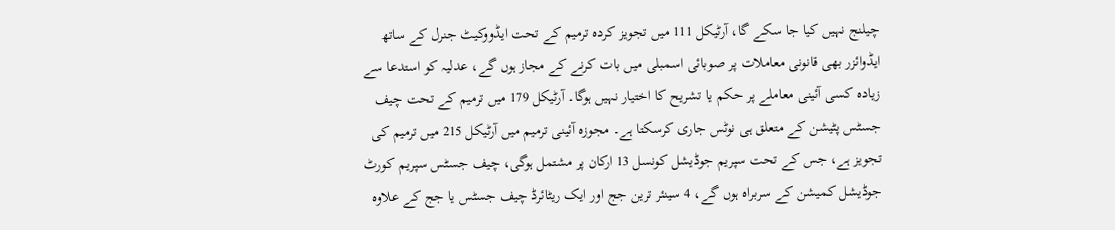چیلنج نہیں کیا جا سکے گا، آرٹیکل 111 میں تجویز کردہ ترمیم کے تحت ایڈووکیٹ جنرل کے ساتھ ایڈوائزر بھی قانونی معاملات پر صوبائی اسمبلی میں بات کرنے کے مجاز ہوں گے، عدلیہ کو استدعا سے زیادہ کسی آئینی معاملے پر حکم یا تشریح کا اختیار نہیں ہوگا۔ آرٹیکل 179 میں ترمیم کے تحت چیف جسٹس پٹیشن کے متعلق ہی نوٹس جاری کرسکتا ہے۔ مجوزہ آئینی ترمیم میں آرٹیکل 215 میں ترمیم کی تجویز ہے، جس کے تحت سپریم جوڈیشل کونسل 13 ارکان پر مشتمل ہوگی، چیف جسٹس سپریم کورٹ جوڈیشل کمیشن کے سربراہ ہوں گے، 4 سینئر ترین جج اور ایک ریٹائرڈ چیف جسٹس یا جج کے علاوہ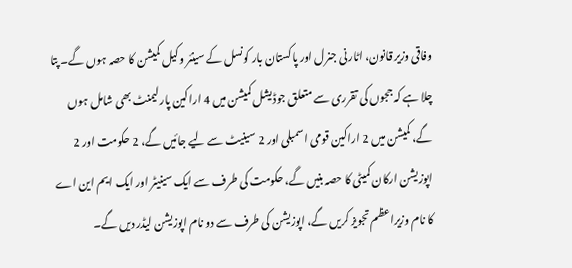وفاقی وزیر قانون، اٹارنی جنرل اور پاکستان بار کونسل کے سینئر وکیل کمیشن کا حصہ ہوں گے۔ پتا چلا ہے کہ ججوں کی تقرری سے متعلق جوڈیشل کمیشن میں 4 اراکین پارلیمنٹ بھی شامل ہوں گے، کمیشن میں 2 اراکین قومی اسمبلی اور 2 سینیٹ سے لیے جائیں گے، 2 حکومت اور 2 اپوزیشن ارکان کمیٹی کا حصہ بنیں گے، حکومت کی طرف سے ایک سینیٹر اور ایک ایم این اے کا نام وزیراعظم تجویز کریں گے، اپوزیشن کی طرف سے دو نام اپوزیشن لیڈر دیں گے۔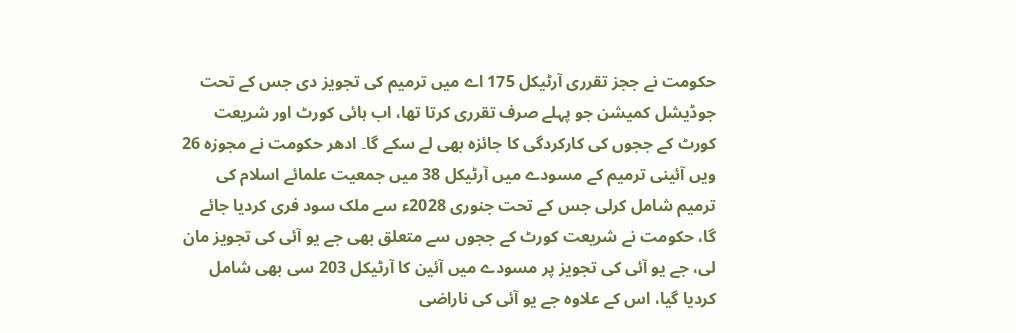حکومت نے ججز تقرری آرٹیکل 175 اے میں ترمیم کی تجویز دی جس کے تحت جوڈیشل کمیشن جو پہلے صرف تقرری کرتا تھا، اب ہائی کورٹ اور شریعت کورٹ کے ججوں کی کارکردگی کا جائزہ بھی لے سکے گا۔ ادھر حکومت نے مجوزہ 26 ویں آئینی ترمیم کے مسودے میں آرٹیکل 38 میں جمعیت علمائے اسلام کی ترمیم شامل کرلی جس کے تحت جنوری 2028ء سے ملک سود فری کردیا جائے گا، حکومت نے شریعت کورٹ کے ججوں سے متعلق بھی جے یو آئی کی تجویز مان لی، جے یو آئی کی تجویز پر مسودے میں آئین کا آرٹیکل 203 سی بھی شامل کردیا گیا، اس کے علاوہ جے یو آئی کی ناراضی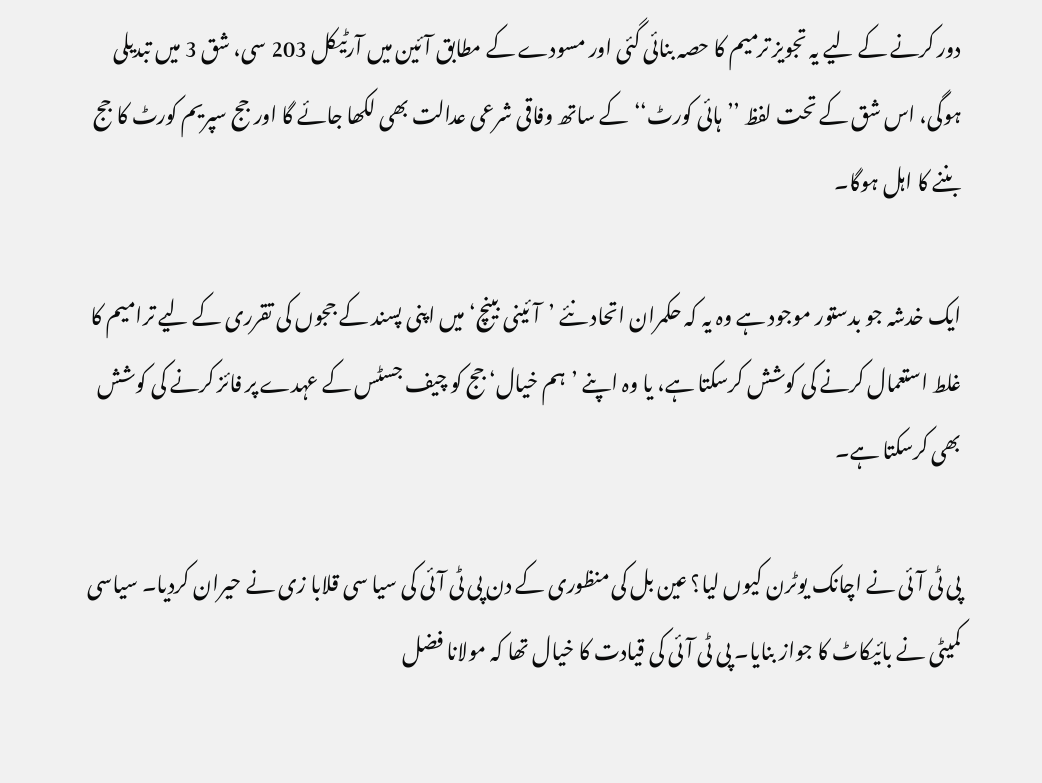دور کرنے کے لیے یہ تجویز ترمیم کا حصہ بنائی گئی اور مسودے کے مطابق آئین میں آرٹیکل 203 سی، شق 3 میں تبدیلی ہوگی، اس شق کے تحت لفظ ’’ہائی کورٹ‘‘کے ساتھ وفاقی شرعی عدالت بھی لکھا جائے گا اور جج سپریم کورٹ کا جج بننے کا اہل ہوگا۔

ایک خدشہ جو بدستور موجود ہے وہ یہ کہ حکمران اتحاد نئے ’آئینی بینچ‘ میں اپنی پسند کے ججوں کی تقرری کے لیے ترامیم کا غلط استعمال کرنے کی کوشش کرسکتا ہے، یا وہ اپنے ’ہم خیال‘ جج کو چیف جسٹس کے عہدے پر فائز کرنے کی کوشش بھی کرسکتا ہے۔

پی ٹی آئی نے اچانک یوٹرن کیوں لیا؟ عین بل کی منظوری کے دن پی ٹی آئی کی سیا سی قلابا زی نے حیران کردیا۔ سیاسی کمیٹی نے بائیکاٹ کا جواز بنایا۔ پی ٹی آئی کی قیادت کا خیال تھا کہ مولانا فضل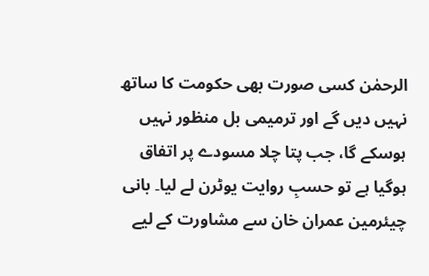الرحمٰن کسی صورت بھی حکومت کا ساتھ نہیں دیں گے اور ترمیمی بل منظور نہیں ہوسکے گا، جب پتا چلا مسودے پر اتفاق ہوگیا ہے تو حسبِ روایت یوٹرن لے لیا۔ بانی چیئرمین عمران خان سے مشاورت کے لیے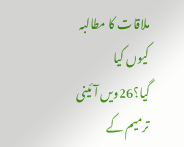ملاقات کا مطالبہ کیوں کیا گیا؟26ویں آئینی ترمیم کے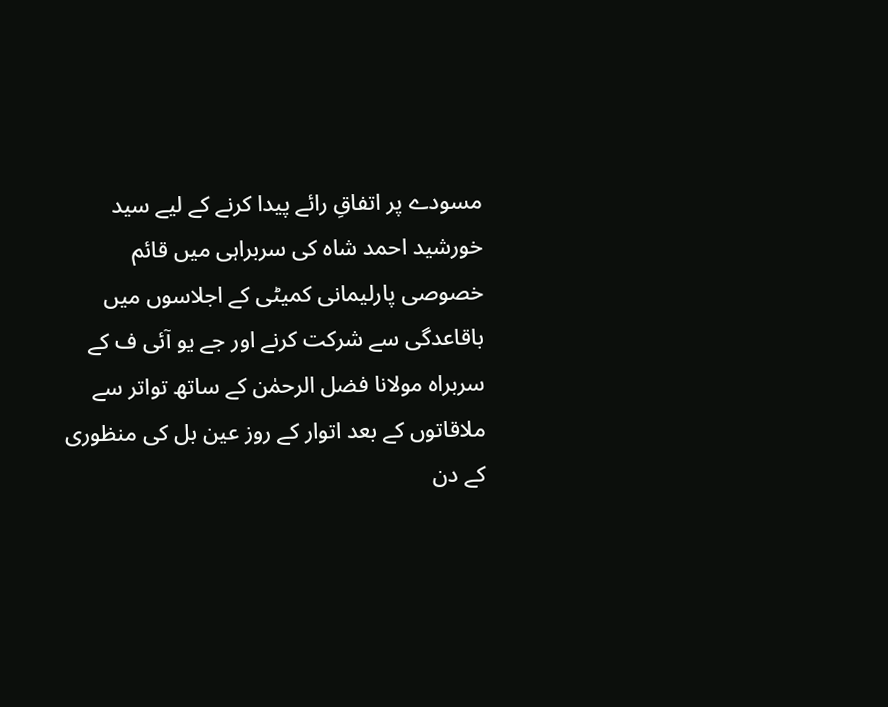مسودے پر اتفاقِ رائے پیدا کرنے کے لیے سید خورشید احمد شاہ کی سربراہی میں قائم خصوصی پارلیمانی کمیٹی کے اجلاسوں میں باقاعدگی سے شرکت کرنے اور جے یو آئی ف کے سربراہ مولانا فضل الرحمٰن کے ساتھ تواتر سے ملاقاتوں کے بعد اتوار کے روز عین بل کی منظوری کے دن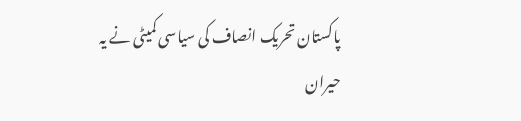پاکستان تحریک انصاف کی سیاسی کمیٹی نے یہ حیران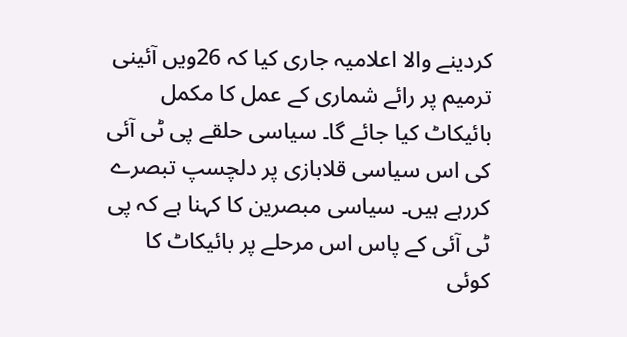کردینے والا اعلامیہ جاری کیا کہ 26ویں آئینی ترمیم پر رائے شماری کے عمل کا مکمل بائیکاٹ کیا جائے گا۔ سیاسی حلقے پی ٹی آئی کی اس سیاسی قلابازی پر دلچسپ تبصرے کررہے ہیں۔ سیاسی مبصرین کا کہنا ہے کہ پی ٹی آئی کے پاس اس مرحلے پر بائیکاٹ کا کوئی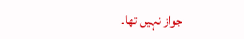جواز نہیں تھا۔